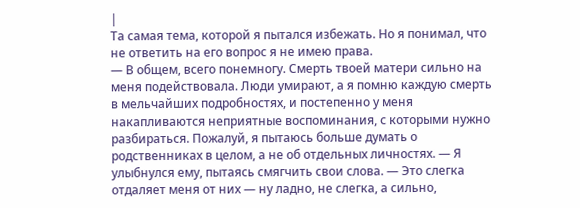|
Та самая тема, которой я пытался избежать. Но я понимал, что не ответить на его вопрос я не имею права.
— В общем, всего понемногу. Смерть твоей матери сильно на меня подействовала. Люди умирают, а я помню каждую смерть в мельчайших подробностях, и постепенно у меня накапливаются неприятные воспоминания, с которыми нужно разбираться. Пожалуй, я пытаюсь больше думать о родственниках в целом, а не об отдельных личностях. — Я улыбнулся ему, пытаясь смягчить свои слова. — Это слегка отдаляет меня от них — ну ладно, не слегка, а сильно,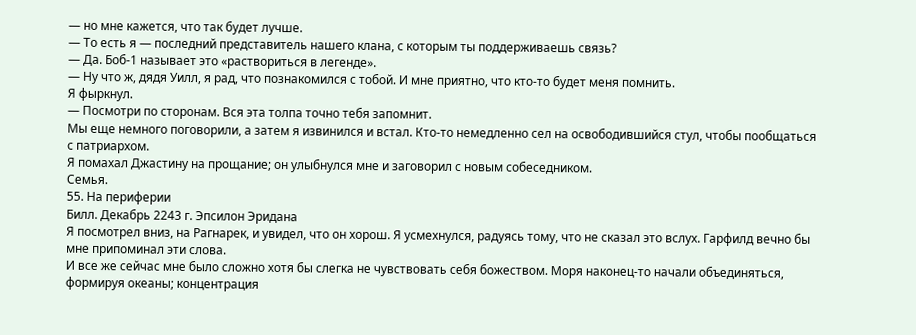— но мне кажется, что так будет лучше.
— То есть я — последний представитель нашего клана, с которым ты поддерживаешь связь?
— Да. Боб-1 называет это «раствориться в легенде».
— Ну что ж, дядя Уилл, я рад, что познакомился с тобой. И мне приятно, что кто-то будет меня помнить.
Я фыркнул.
— Посмотри по сторонам. Вся эта толпа точно тебя запомнит.
Мы еще немного поговорили, а затем я извинился и встал. Кто-то немедленно сел на освободившийся стул, чтобы пообщаться с патриархом.
Я помахал Джастину на прощание; он улыбнулся мне и заговорил с новым собеседником.
Семья.
55. На периферии
Билл. Декабрь 2243 г. Эпсилон Эридана
Я посмотрел вниз, на Рагнарек, и увидел, что он хорош. Я усмехнулся, радуясь тому, что не сказал это вслух. Гарфилд вечно бы мне припоминал эти слова.
И все же сейчас мне было сложно хотя бы слегка не чувствовать себя божеством. Моря наконец-то начали объединяться, формируя океаны; концентрация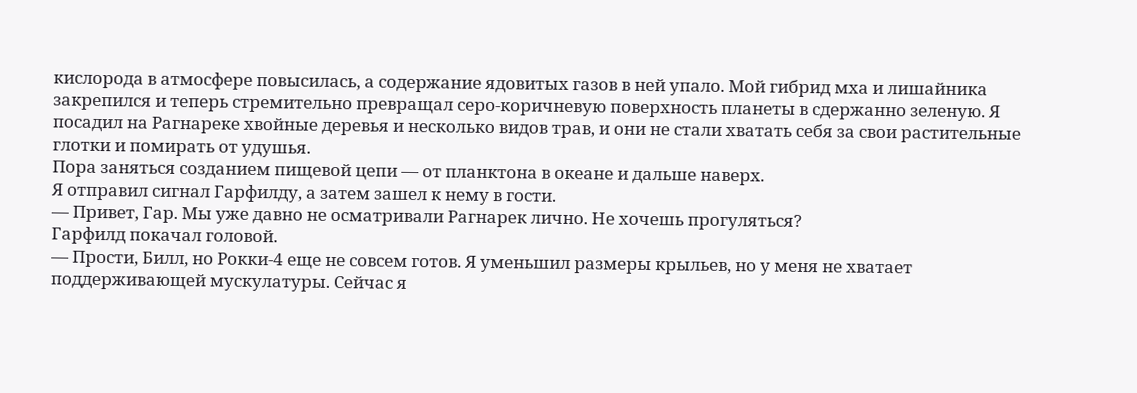кислорода в атмосфере повысилась, а содержание ядовитых газов в ней упало. Мой гибрид мха и лишайника закрепился и теперь стремительно превращал серо-коричневую поверхность планеты в сдержанно зеленую. Я посадил на Рагнареке хвойные деревья и несколько видов трав, и они не стали хватать себя за свои растительные глотки и помирать от удушья.
Пора заняться созданием пищевой цепи — от планктона в океане и дальше наверх.
Я отправил сигнал Гарфилду, а затем зашел к нему в гости.
— Привет, Гар. Мы уже давно не осматривали Рагнарек лично. Не хочешь прогуляться?
Гарфилд покачал головой.
— Прости, Билл, но Рокки-4 еще не совсем готов. Я уменьшил размеры крыльев, но у меня не хватает поддерживающей мускулатуры. Сейчас я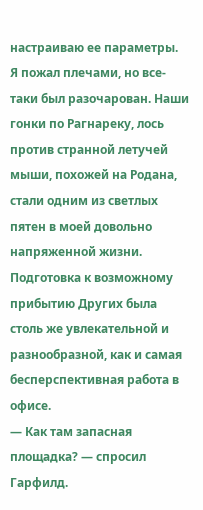настраиваю ее параметры.
Я пожал плечами, но все-таки был разочарован. Наши гонки по Рагнареку, лось против странной летучей мыши, похожей на Родана, стали одним из светлых пятен в моей довольно напряженной жизни. Подготовка к возможному прибытию Других была столь же увлекательной и разнообразной, как и самая бесперспективная работа в офисе.
— Как там запасная площадка? — спросил Гарфилд.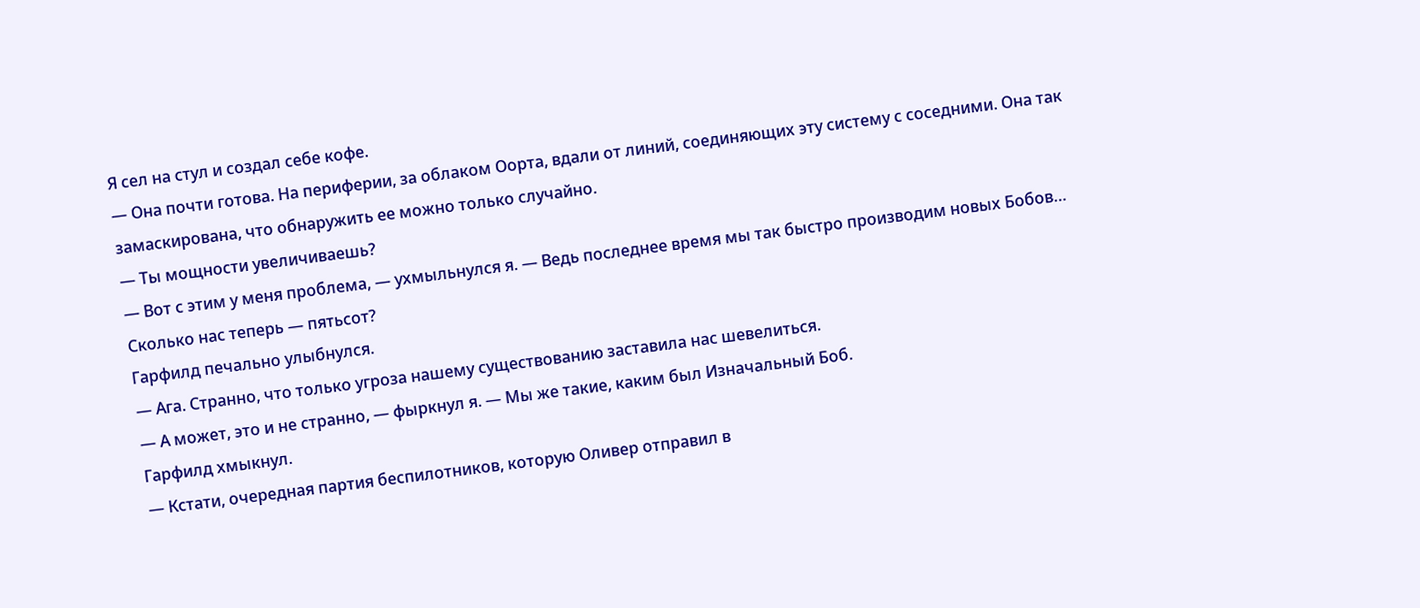Я сел на стул и создал себе кофе.
— Она почти готова. На периферии, за облаком Оорта, вдали от линий, соединяющих эту систему с соседними. Она так замаскирована, что обнаружить ее можно только случайно.
— Ты мощности увеличиваешь?
— Вот с этим у меня проблема, — ухмыльнулся я. — Ведь последнее время мы так быстро производим новых Бобов… Сколько нас теперь — пятьсот?
Гарфилд печально улыбнулся.
— Ага. Странно, что только угроза нашему существованию заставила нас шевелиться.
— А может, это и не странно, — фыркнул я. — Мы же такие, каким был Изначальный Боб.
Гарфилд хмыкнул.
— Кстати, очередная партия беспилотников, которую Оливер отправил в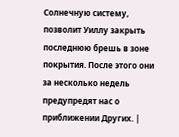Солнечную систему, позволит Уиллу закрыть последнюю брешь в зоне покрытия. После этого они за несколько недель предупредят нас о приближении Других. |